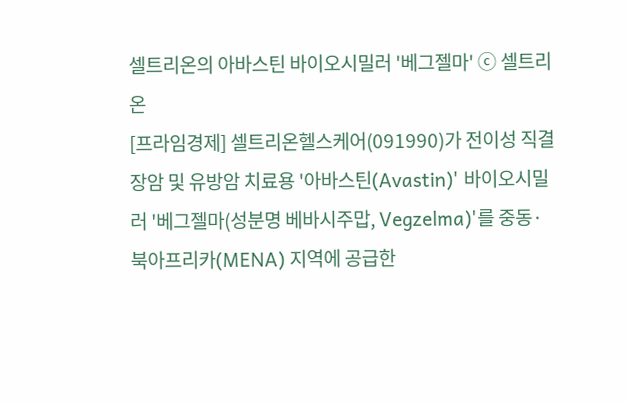셀트리온의 아바스틴 바이오시밀러 '베그젤마' ⓒ 셀트리온
[프라임경제] 셀트리온헬스케어(091990)가 전이성 직결장암 및 유방암 치료용 '아바스틴(Avastin)' 바이오시밀러 '베그젤마(성분명 베바시주맙, Vegzelma)'를 중동·북아프리카(MENA) 지역에 공급한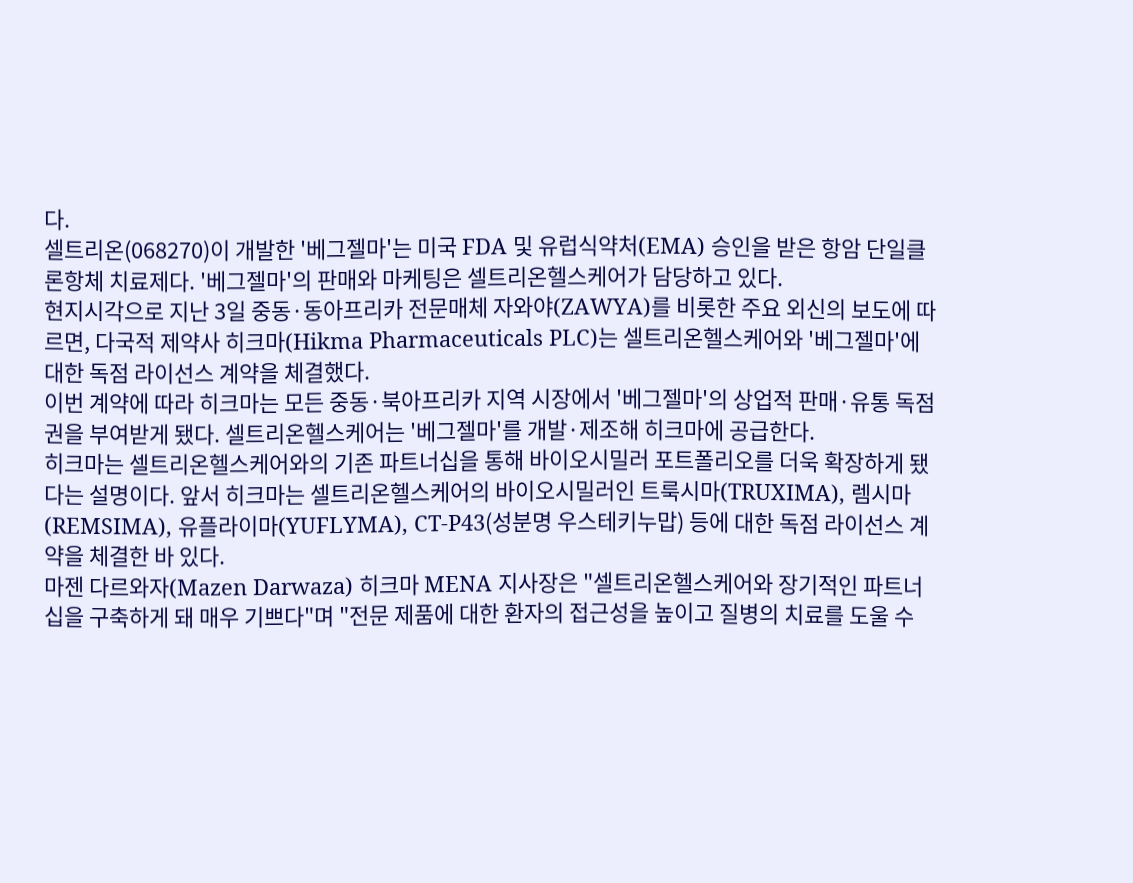다.
셀트리온(068270)이 개발한 '베그젤마'는 미국 FDA 및 유럽식약처(EMA) 승인을 받은 항암 단일클론항체 치료제다. '베그젤마'의 판매와 마케팅은 셀트리온헬스케어가 담당하고 있다.
현지시각으로 지난 3일 중동·동아프리카 전문매체 자와야(ZAWYA)를 비롯한 주요 외신의 보도에 따르면, 다국적 제약사 히크마(Hikma Pharmaceuticals PLC)는 셀트리온헬스케어와 '베그젤마'에 대한 독점 라이선스 계약을 체결했다.
이번 계약에 따라 히크마는 모든 중동·북아프리카 지역 시장에서 '베그젤마'의 상업적 판매·유통 독점권을 부여받게 됐다. 셀트리온헬스케어는 '베그젤마'를 개발·제조해 히크마에 공급한다.
히크마는 셀트리온헬스케어와의 기존 파트너십을 통해 바이오시밀러 포트폴리오를 더욱 확장하게 됐다는 설명이다. 앞서 히크마는 셀트리온헬스케어의 바이오시밀러인 트룩시마(TRUXIMA), 렘시마(REMSIMA), 유플라이마(YUFLYMA), CT-P43(성분명 우스테키누맙) 등에 대한 독점 라이선스 계약을 체결한 바 있다.
마젠 다르와자(Mazen Darwaza) 히크마 MENA 지사장은 "셀트리온헬스케어와 장기적인 파트너십을 구축하게 돼 매우 기쁘다"며 "전문 제품에 대한 환자의 접근성을 높이고 질병의 치료를 도울 수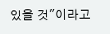있을 것"이라고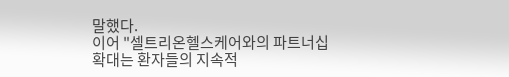말했다.
이어 "셀트리온헬스케어와의 파트너십 확대는 환자들의 지속적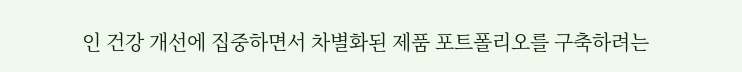인 건강 개선에 집중하면서 차별화된 제품 포트폴리오를 구축하려는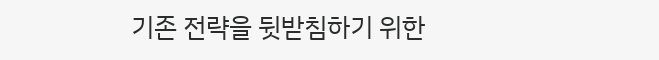기존 전략을 뒷받침하기 위한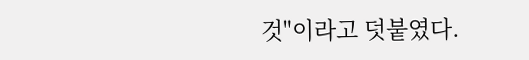것"이라고 덧붙였다.